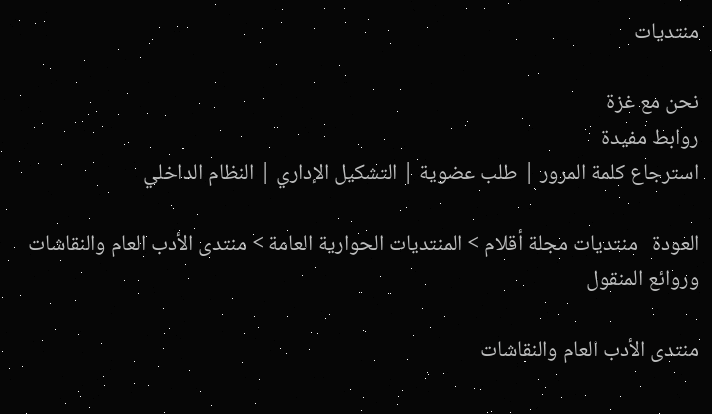منتديات

نحن مع غزة
روابط مفيدة
استرجاع كلمة المرور | طلب عضوية | التشكيل الإداري | النظام الداخلي

العودة   منتديات مجلة أقلام > المنتديات الحوارية العامة > منتدى الأدب العام والنقاشات وروائع المنقول

منتدى الأدب العام والنقاشات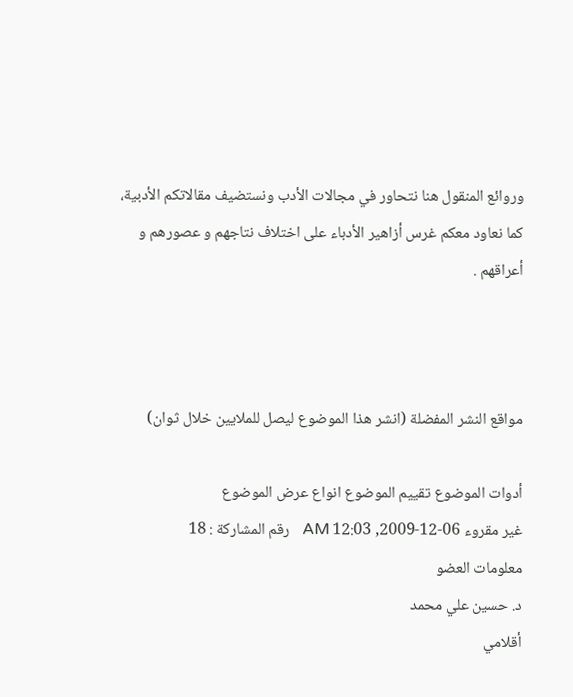وروائع المنقول هنا نتحاور في مجالات الأدب ونستضيف مقالاتكم الأدبية، كما نعاود معكم غرس أزاهير الأدباء على اختلاف نتاجهم و عصورهم و أعراقهم .



مواقع النشر المفضلة (انشر هذا الموضوع ليصل للملايين خلال ثوان)

أدوات الموضوع تقييم الموضوع انواع عرض الموضوع
غير مقروء 06-12-2009, 12:03 AM   رقم المشاركة : 18
معلومات العضو
د. حسين علي محمد
أقلامي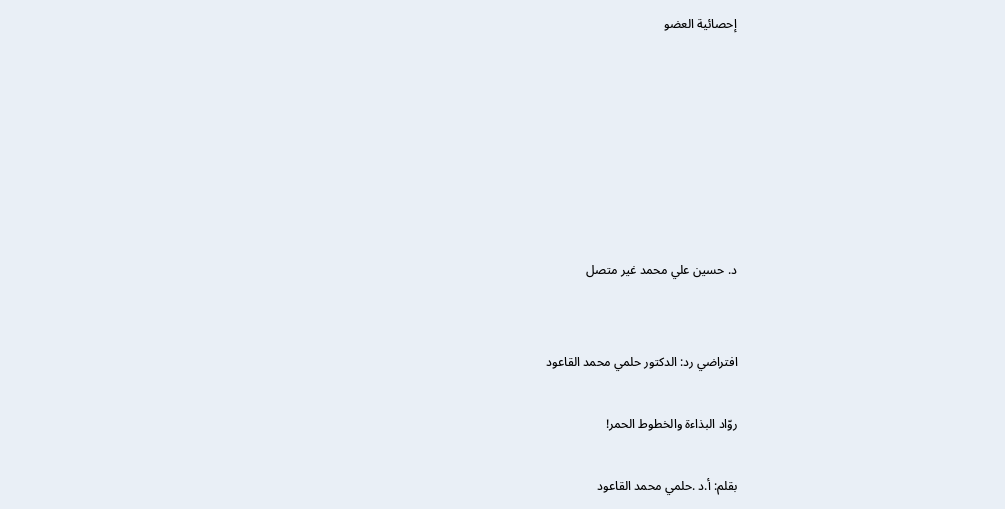إحصائية العضو







د. حسين علي محمد غير متصل


افتراضي رد: الدكتور حلمي محمد القاعود

روّاد البذاءة والخطوط الحمر!

بقلم: أ.د .حلمي محمد القاعود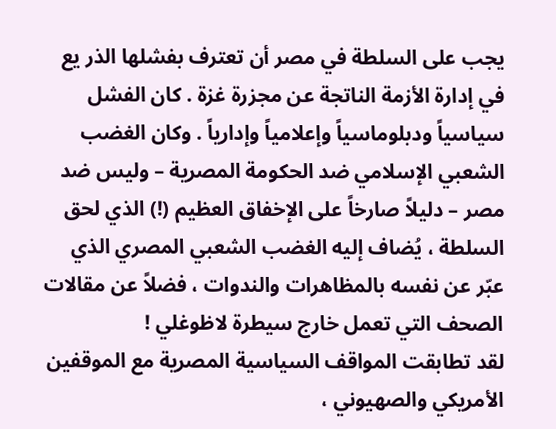يجب على السلطة في مصر أن تعترف بفشلها الذر يع في إدارة الأزمة الناتجة عن مجزرة غزة . كان الفشل سياسياً ودبلوماسياً وإعلامياً وإدارياً . وكان الغضب الشعبي الإسلامي ضد الحكومة المصرية – وليس ضد مصر – دليلاً صارخاً على الإخفاق العظيم (!) الذي لحق السلطة ، يُضاف إليه الغضب الشعبي المصري الذي عبّر عن نفسه بالمظاهرات والندوات ، فضلاً عن مقالات الصحف التي تعمل خارج سيطرة لاظوغلي !
لقد تطابقت المواقف السياسية المصرية مع الموقفين الأمريكي والصهيوني ،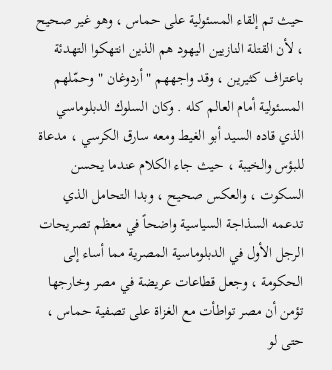حيث تم إلقاء المسئولية على حماس ، وهو غير صحيح ، لأن القتلة النازيين اليهود هم الذين انتهكوا التهدئة باعتراف كثيرين ، وقد واجههم " أردوغان " وحمّلهم المسئولية أمام العالم كله . وكان السلوك الدبلوماسي الذي قاده السيد أبو الغيط ومعه سارق الكرسي ، مدعاة للبؤس والخيبة ، حيث جاء الكلام عندما يحسن السكوت ، والعكس صحيح ، وبدا التحامل الذي تدعمه السذاجة السياسية واضحاً في معظم تصريحات الرجل الأول في الدبلوماسية المصرية مما أساء إلى الحكومة ، وجعل قطاعات عريضة في مصر وخارجها تؤمن أن مصر تواطأت مع الغزاة على تصفية حماس ، حتى لو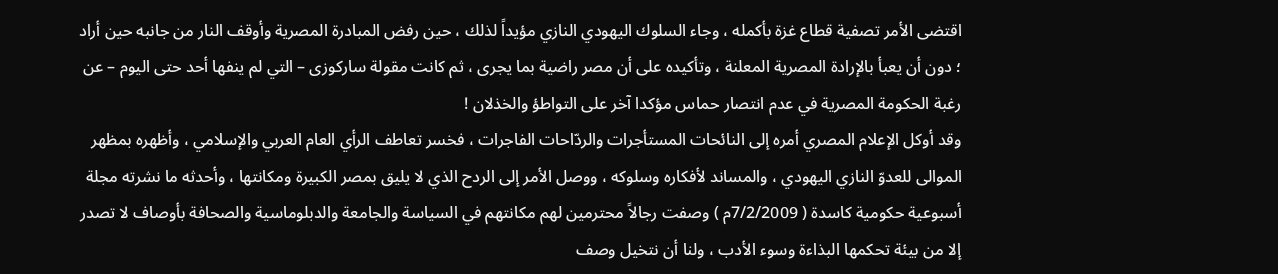اقتضى الأمر تصفية قطاع غزة بأكمله ، وجاء السلوك اليهودي النازي مؤيداً لذلك ، حين رفض المبادرة المصرية وأوقف النار من جانبه حين أراد ؛ دون أن يعبأ بالإرادة المصرية المعلنة ، وتأكيده على أن مصر راضية بما يجرى ، ثم كانت مقولة ساركوزى – التي لم ينفها أحد حتى اليوم – عن رغبة الحكومة المصرية في عدم انتصار حماس مؤكدا آخر على التواطؤ والخذلان !
وقد أوكل الإعلام المصري أمره إلى النائحات المستأجرات والردّاحات الفاجرات ، فخسر تعاطف الرأي العام العربي والإسلامي ، وأظهره بمظهر الموالى للعدوّ النازي اليهودي ، والمساند لأفكاره وسلوكه ، ووصل الأمر إلى الردح الذي لا يليق بمصر الكبيرة ومكانتها ، وأحدثه ما نشرته مجلة أسبوعية حكومية كاسدة ( 7/2/2009م ) وصفت رجالاً محترمين لهم مكانتهم في السياسة والجامعة والدبلوماسية والصحافة بأوصاف لا تصدر إلا من بيئة تحكمها البذاءة وسوء الأدب ، ولنا أن نتخيل وصف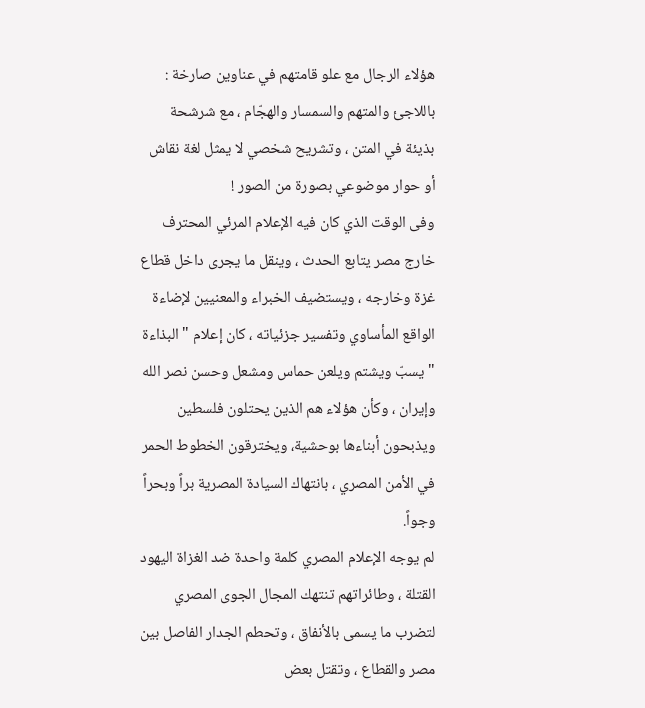هؤلاء الرجال مع علو قامتهم في عناوين صارخة : باللاجئ والمتهم والسمسار والهجّام ، مع شرشحة بذيئة في المتن ، وتشريح شخصي لا يمثل لغة نقاش أو حوار موضوعي بصورة من الصور !
وفى الوقت الذي كان فيه الإعلام المرئي المحترف خارج مصر يتابع الحدث ، وينقل ما يجرى داخل قطاع غزة وخارجه ، ويستضيف الخبراء والمعنيين لإضاءة الواقع المأساوي وتفسير جزئياته ، كان إعلام " البذاءة " يسبّ ويشتم ويلعن حماس ومشعل وحسن نصر الله وإيران ، وكأن هؤلاء هم الذين يحتلون فلسطين ويذبحون أبناءها بوحشية، ويخترقون الخطوط الحمر في الأمن المصري ، بانتهاك السيادة المصرية براً وبحراً وجواً.
لم يوجه الإعلام المصري كلمة واحدة ضد الغزاة اليهود القتلة ، وطائراتهم تنتهك المجال الجوى المصري لتضرب ما يسمى بالأنفاق ، وتحطم الجدار الفاصل بين مصر والقطاع ، وتقتل بعض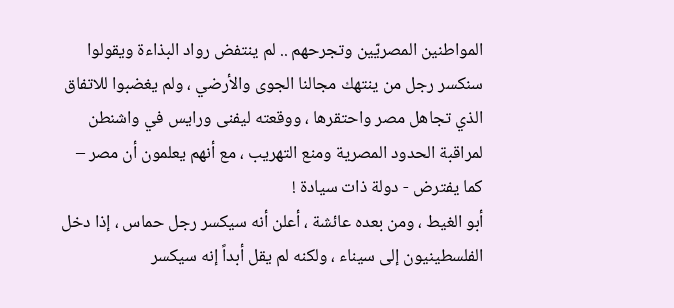المواطنين المصريّين وتجرحهم .. لم ينتفض رواد البذاءة ويقولوا سنكسر رجل من ينتهك مجالنا الجوى والأرضي ، ولم يغضبوا للاتفاق الذي تجاهل مصر واحتقرها ، ووقعته ليفنى ورايس في واشنطن لمراقبة الحدود المصرية ومنع التهريب ، مع أنهم يعلمون أن مصر – كما يفترض - دولة ذات سيادة !
أبو الغيط ، ومن بعده عائشة ، أعلن أنه سيكسر رجل حماس ، إذا دخل الفلسطينيون إلى سيناء ، ولكنه لم يقل أبداً إنه سيكسر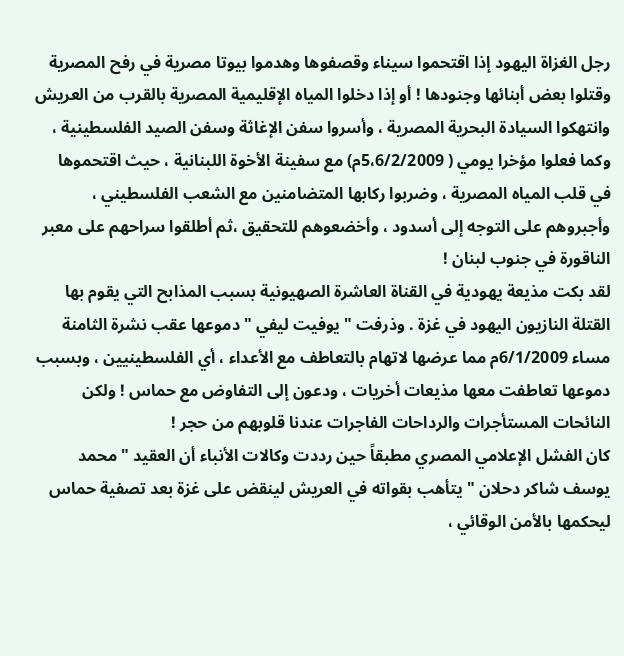رجل الغزاة اليهود إذا اقتحموا سيناء وقصفوها وهدموا بيوتا مصرية في رفح المصرية وقتلوا بعض أبنائها وجنودها ! أو إذا دخلوا المياه الإقليمية المصرية بالقرب من العريش وانتهكوا السيادة البحرية المصرية ، وأسروا سفن الإغاثة وسفن الصيد الفلسطينية ، وكما فعلوا مؤخرا يومي ( 5،6/2/2009م) مع سفينة الأخوة اللبنانية ، حيث اقتحموها في قلب المياه المصرية ، وضربوا ركابها المتضامنين مع الشعب الفلسطيني ، وأجبروهم على التوجه إلى أسدود ، وأخضعوهم للتحقيق ،ثم أطلقوا سراحهم على معبر الناقورة في جنوب لبنان !
لقد بكت مذيعة يهودية في القناة العاشرة الصهيونية بسبب المذابح التي يقوم بها القتلة النازيون اليهود في غزة . وذرفت " يوفيت ليفي " دموعها عقب نشرة الثامنة مساء 6/1/2009م مما عرضها لاتهام بالتعاطف مع الأعداء ، أي الفلسطينيين ، وبسبب دموعها تعاطفت معها مذيعات أخريات ، ودعون إلى التفاوض مع حماس ! ولكن النائحات المستأجرات والرداحات الفاجرات عندنا قلوبهم من حجر !
كان الفشل الإعلامي المصري مطبقاً حين رددت وكالات الأنباء أن العقيد " محمد يوسف شاكر دحلان " يتأهب بقواته في العريش لينقض على غزة بعد تصفية حماس ليحكمها بالأمن الوقائي ،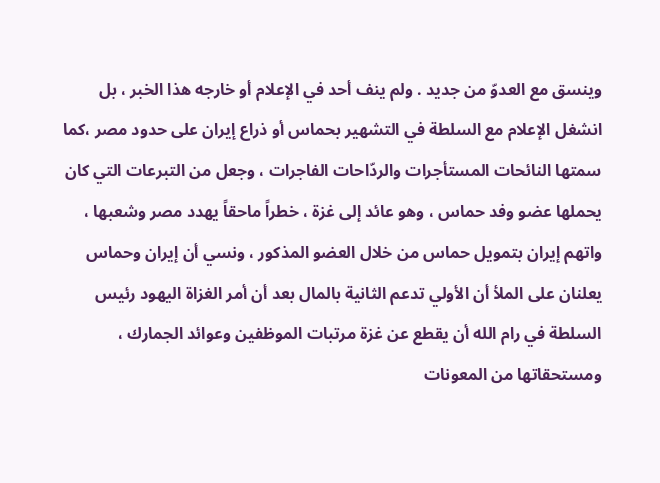وينسق مع العدوّ من جديد . ولم ينف أحد في الإعلام أو خارجه هذا الخبر ، بل انشغل الإعلام مع السلطة في التشهير بحماس أو ذراع إيران على حدود مصر ،كما سمتها النائحات المستأجرات والردّاحات الفاجرات ، وجعل من التبرعات التي كان يحملها عضو وفد حماس ، وهو عائد إلى غزة ، خطراً ماحقاً يهدد مصر وشعبها ، واتهم إيران بتمويل حماس من خلال العضو المذكور ، ونسي أن إيران وحماس يعلنان على الملأ أن الأولي تدعم الثانية بالمال بعد أن أمر الغزاة اليهود رئيس السلطة في رام الله أن يقطع عن غزة مرتبات الموظفين وعوائد الجمارك ، ومستحقاتها من المعونات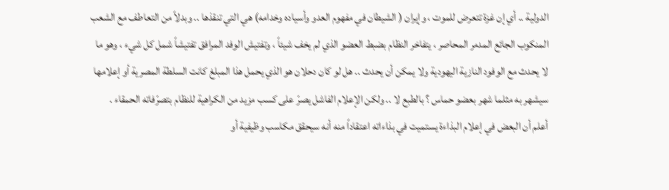الدولية .. أي إن غزة تتعرض للموت ، وإيران ( الشيطان في مفهوم العدو وأسياده وخدامه) هي التي تنقذها .. وبدلاً من التعاطف مع الشعب المنكوب الجائع المدمر المحاصر ، يتفاخر النظام بضبط العضو الذي لم يخف شيئاً ، وتفتيش الوفد المرافق تفتيشاً شمل كل شيء ، وهو ما لا يحدث مع الوفود النازية اليهودية ولا يمكن أن يحدث .. هل لو كان دحلان هو الذي يحمل هذا المبلغ كانت السلطة المصرية أو إعلامها سيشهر به مثلما شهر بعضو حماس ؟ بالطبع لا .. ولكن الإعلام الفاشل يصرّ على كسب مزيد من الكراهية للنظام بتصرّفاته الحمقاء .
أعلم أن البعض في إعلام البذاءة يستميت في بذاءاته اعتقاداً منه أنه سيحقق مكاسب وظيفية أو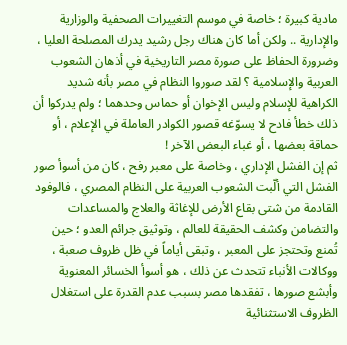مادية كبيرة ؛ خاصة في موسم التغييرات الصحفية والوزارية والإدارية .. ولكن أما كان هناك رجل رشيد يدرك المصلحة العليا ، وضرورة الحفاظ على صورة مصر التاريخية في أذهان الشعوب العربية والإسلامية ؟ لقد صوروا النظام في مصر بأنه شديد الكراهية للإسلام وليس الإخوان أو حماس وحدهما ؛ ولم يدركوا أن ذلك خطأ فادح لا يسوّغه قصور الكوادر العاملة في الإعلام ، أو حماقة بعضها ، أو غباء البعض الآخر !
ثم إن الفشل الإداري ، وخاصة على معبر رفح ، كان من أسوأ صور الفشل التي ألّبت الشعوب العربية على النظام المصري ، فالوفود القادمة من شتى بقاع الأرض للإغاثة والعلاج والمساعدات والتضامن وكشف الحقيقة للعالم ، وتوثيق جرائم العدو ؛ حين تُمنع وتحتجز على المعبر ، وتبقى أياماً في ظل ظروف صعبة ، ووكالات الأنباء تتحدث عن ذلك ، هو أسوأ الخسائر المعنوية وأبشع صورها ، تفقدها مصر بسبب عدم القدرة على استغلال الظروف الاستثنائية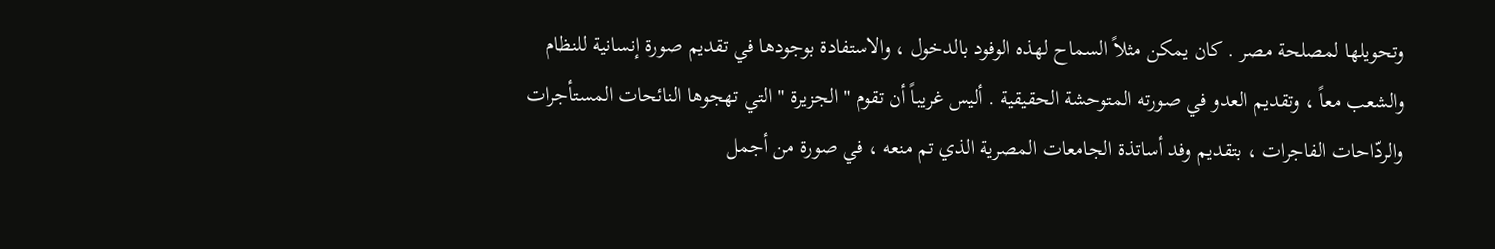وتحويلها لمصلحة مصر . كان يمكن مثلاً السماح لهذه الوفود بالدخول ، والاستفادة بوجودها في تقديم صورة إنسانية للنظام والشعب معاً ، وتقديم العدو في صورته المتوحشة الحقيقية . أليس غريباً أن تقوم " الجزيرة " التي تهجوها النائحات المستأجرات والردّاحات الفاجرات ، بتقديم وفد أساتذة الجامعات المصرية الذي تم منعه ، في صورة من أجمل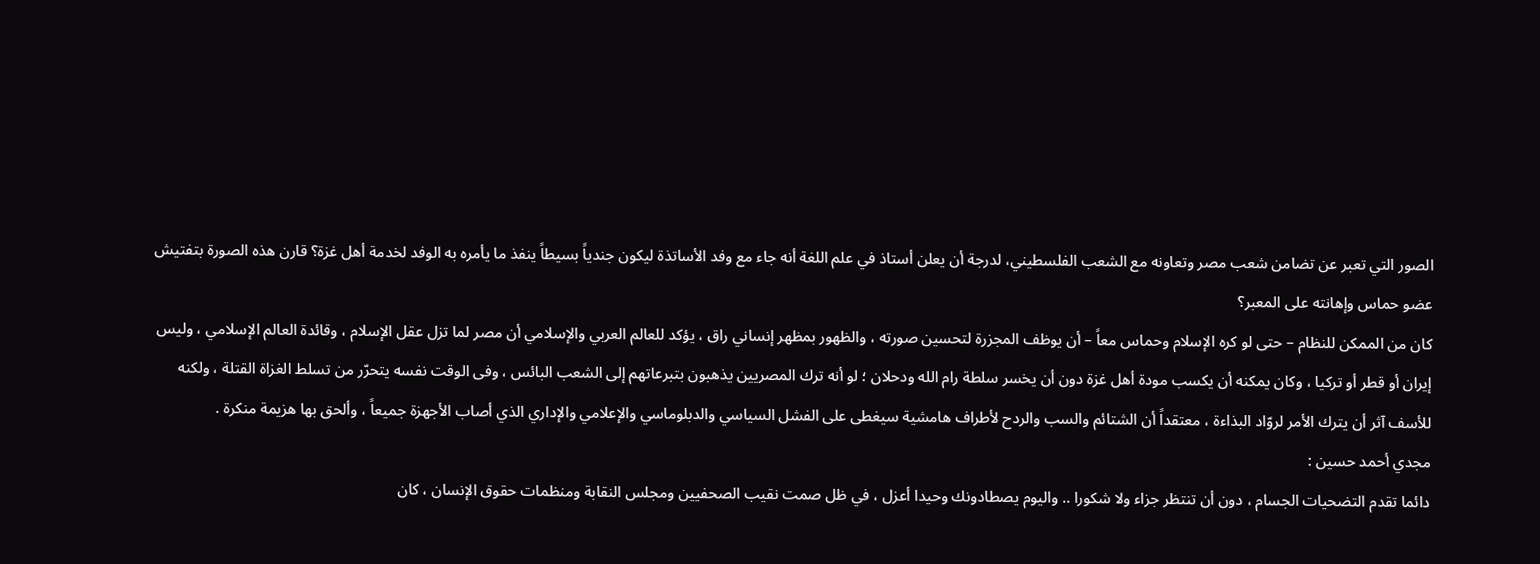الصور التي تعبر عن تضامن شعب مصر وتعاونه مع الشعب الفلسطيني، لدرجة أن يعلن أستاذ في علم اللغة أنه جاء مع وفد الأساتذة ليكون جندياً بسيطاً ينفذ ما يأمره به الوفد لخدمة أهل غزة؟ قارن هذه الصورة بتفتيش عضو حماس وإهانته على المعبر؟
كان من الممكن للنظام – حتى لو كره الإسلام وحماس معاً – أن يوظف المجزرة لتحسين صورته ، والظهور بمظهر إنساني راق ، يؤكد للعالم العربي والإسلامي أن مصر لما تزل عقل الإسلام ، وقائدة العالم الإسلامي ، وليس إيران أو قطر أو تركيا ، وكان يمكنه أن يكسب مودة أهل غزة دون أن يخسر سلطة رام الله ودحلان ؛ لو أنه ترك المصريين يذهبون بتبرعاتهم إلى الشعب البائس ، وفى الوقت نفسه يتحرّر من تسلط الغزاة القتلة ، ولكنه للأسف آثر أن يترك الأمر لروّاد البذاءة ، معتقداً أن الشتائم والسب والردح لأطراف هامشية سيغطى على الفشل السياسي والدبلوماسي والإعلامي والإداري الذي أصاب الأجهزة جميعاً ، وألحق بها هزيمة منكرة .
مجدي أحمد حسين :
دائما تقدم التضحيات الجسام ، دون أن تنتظر جزاء ولا شكورا .. واليوم يصطادونك وحيدا أعزل ، في ظل صمت نقيب الصحفيين ومجلس النقابة ومنظمات حقوق الإنسان ، كان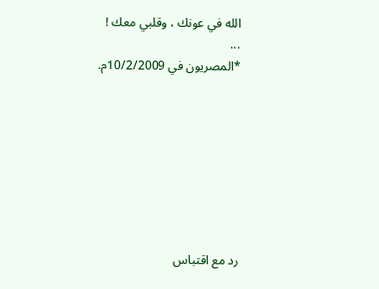الله في عونك ، وقلبي معك !
...
*المصريون في 10/2/2009م.








رد مع اقتباس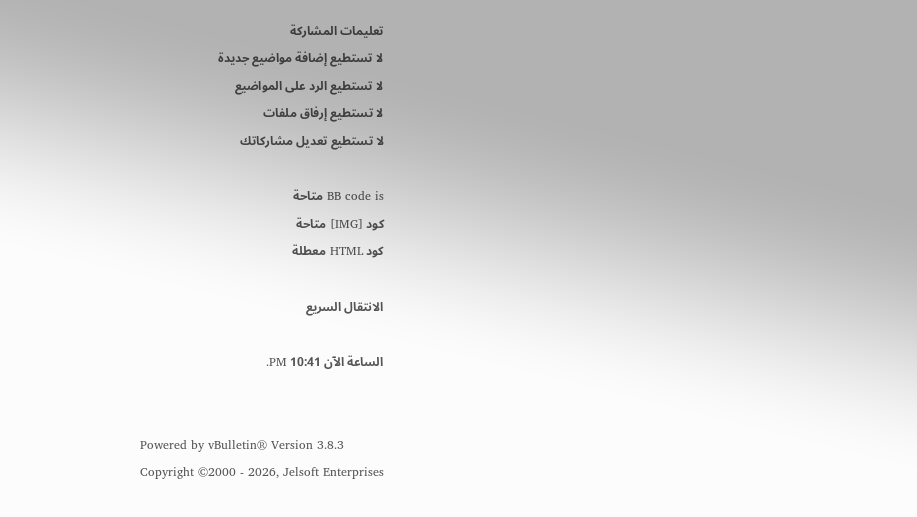تعليمات المشاركة
لا تستطيع إضافة مواضيع جديدة
لا تستطيع الرد على المواضيع
لا تستطيع إرفاق ملفات
لا تستطيع تعديل مشاركاتك

BB code is متاحة
كود [IMG] متاحة
كود HTML معطلة

الانتقال السريع

الساعة الآن 10:41 PM.


Powered by vBulletin® Version 3.8.3
Copyright ©2000 - 2026, Jelsoft Enterprises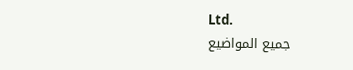Ltd.
جميع المواضيع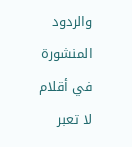والردود المنشورة في أقلام لا تعبر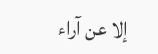إلا عن آراء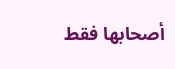أصحابها فقط